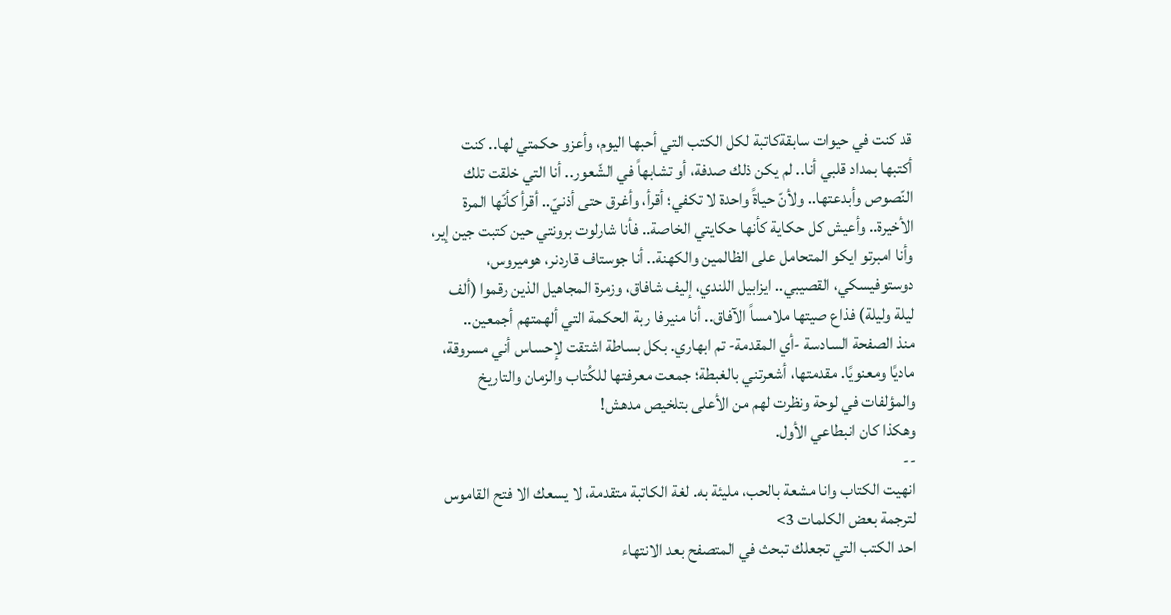قد كنت في حيوات سابقةكاتبة لكل الكتب التي أحبها اليوم، وأعزو حكمتي لها.. كنت أكتبها بمداد قلبي أنا.. لم يكن ذلك صدفة، أو تشابهاً في الشّعور.. أنا التي خلقت تلك النّصوص وأبدعتها.. ولأنّ حياةً واحدة لا تكفي؛ أقرأ، وأغرق حتى أذنيّ.. أقرأ كأنّها المرة الأخيرة.. وأعيش كل حكاية كأنها حكايتي الخاصة.. فأنا شارلوت برونتي حين كتبت جين إير، وأنا امبرتو ايكو المتحامل على الظالمين والكهنة.. أنا جوستاف قاردنر، هوميروس، دوستوفيسكي، القصيبي.. ايزابيل اللندي، إليف شافاق، وزمرة المجاهيل الذين رقموا (ألف ليلة وليلة) فذاع صيتها ملامساً الآفاق.. أنا منيرفا ربة الحكمة التي ألهمتهم أجمعين..
منذ الصفحة السادسة -أي المقدمة- تم ابهاري. بكل بساطة اشتقت لإحساس أني مسروقة، ماديًا ومعنويًا. مقدمتها، أشعرتني بالغبطة؛ جمعت معرفتها للكُتاب والزمان والتاريخ والمؤلفات في لوحة ونظرت لهم من الأعلى بتلخيص مدهش!
وهكذا كان انبطاعي الأول.
--
انهيت الكتاب وانا مشعة بالحب، مليئة به. لغة الكاتبة متقدمة، لا يسعك الا فتح القاموس لترجمة بعض الكلمات 3>
احد الكتب التي تجعلك تبحث في المتصفح بعد الانتهاء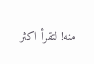منه! لتقرأ اكثر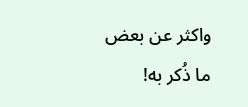واكثر عن بعض ما ذُكر به!